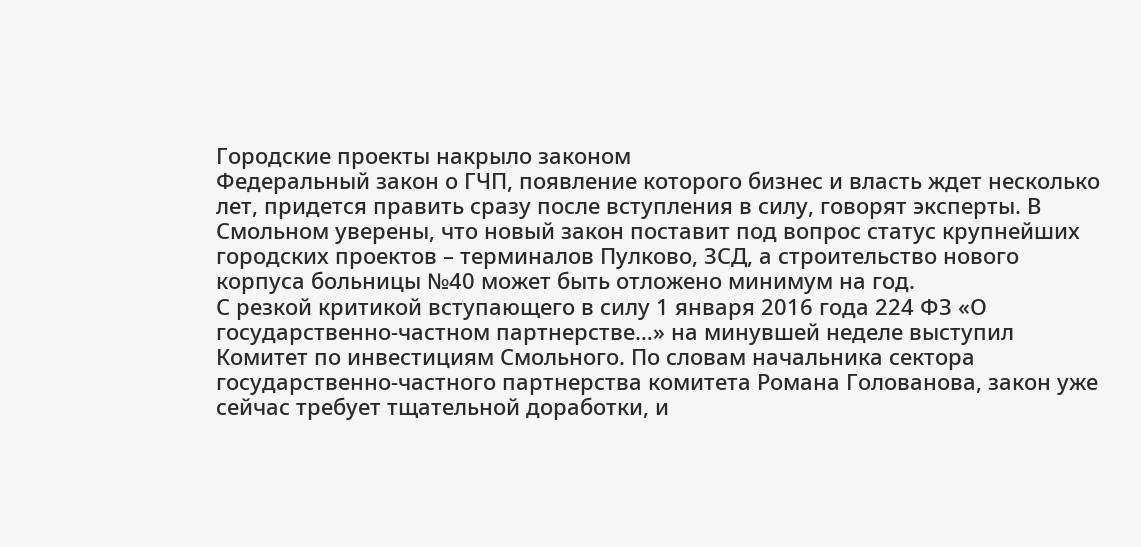Городские проекты накрыло законом
Федеральный закон о ГЧП, появление которого бизнес и власть ждет несколько лет, придется править сразу после вступления в силу, говорят эксперты. В Смольном уверены, что новый закон поставит под вопрос статус крупнейших городских проектов – терминалов Пулково, ЗСД, а строительство нового корпуса больницы №40 может быть отложено минимум на год.
С резкой критикой вступающего в силу 1 января 2016 года 224 ФЗ «О государственно-частном партнерстве…» на минувшей неделе выступил Комитет по инвестициям Смольного. По словам начальника сектора государственно-частного партнерства комитета Романа Голованова, закон уже сейчас требует тщательной доработки, и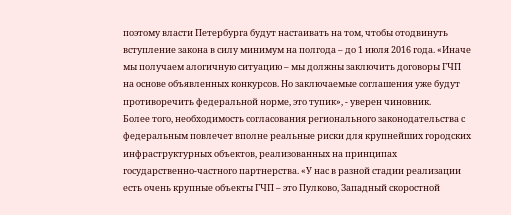поэтому власти Петербурга будут настаивать на том, чтобы отодвинуть вступление закона в силу минимум на полгода – до 1 июля 2016 года. «Иначе мы получаем алогичную ситуацию – мы должны заключить договоры ГЧП на основе объявленных конкурсов. Но заключаемые соглашения уже будут противоречить федеральной норме, это тупик», - уверен чиновник.
Более того, необходимость согласования регионального законодательства с федеральным повлечет вполне реальные риски для крупнейших городских инфраструктурных объектов, реализованных на принципах государственно-частного партнерства. «У нас в разной стадии реализации есть очень крупные объекты ГЧП – это Пулково, Западный скоростной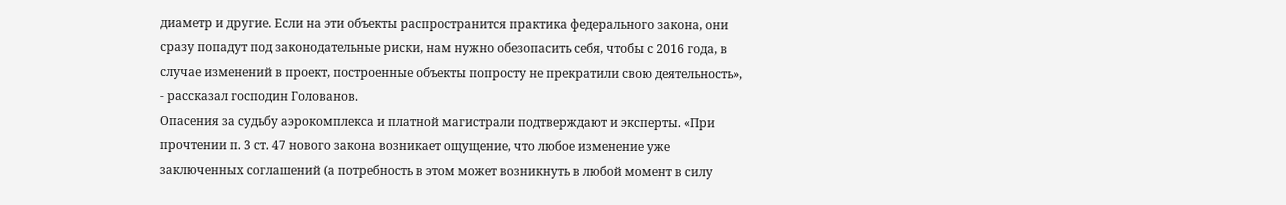диаметр и другие. Если на эти объекты распространится практика федерального закона, они сразу попадут под законодательные риски, нам нужно обезопасить себя, чтобы с 2016 года, в случае изменений в проект, построенные объекты попросту не прекратили свою деятельность», - рассказал господин Голованов.
Опасения за судьбу аэрокомплекса и платной магистрали подтверждают и эксперты. «При прочтении п. 3 ст. 47 нового закона возникает ощущение, что любое изменение уже заключенных соглашений (а потребность в этом может возникнуть в любой момент в силу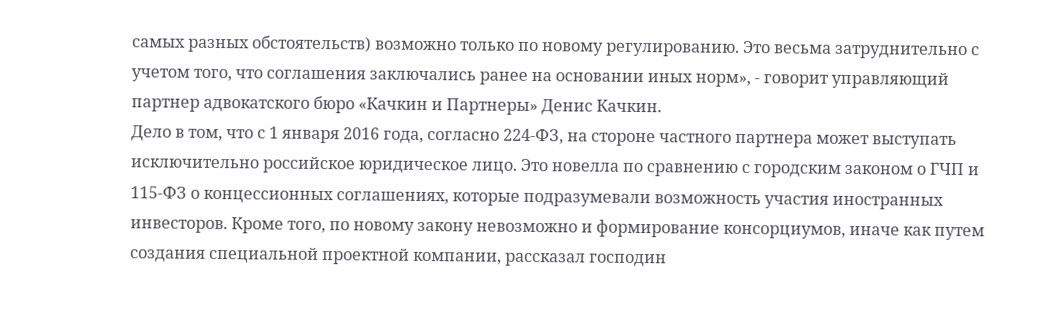самых разных обстоятельств) возможно только по новому регулированию. Это весьма затруднительно с учетом того, что соглашения заключались ранее на основании иных норм», - говорит управляющий партнер адвокатского бюро «Качкин и Партнеры» Денис Качкин.
Дело в том, что с 1 января 2016 года, согласно 224-ФЗ, на стороне частного партнера может выступать исключительно российское юридическое лицо. Это новелла по сравнению с городским законом о ГЧП и 115-ФЗ о концессионных соглашениях, которые подразумевали возможность участия иностранных инвесторов. Кроме того, по новому закону невозможно и формирование консорциумов, иначе как путем создания специальной проектной компании, рассказал господин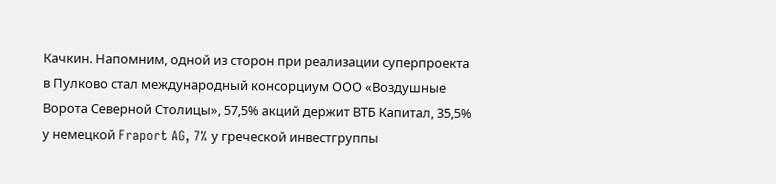Качкин. Напомним, одной из сторон при реализации суперпроекта в Пулково стал международный консорциум ООО «Воздушные Ворота Северной Столицы», 57,5% акций держит ВТБ Капитал, 35,5% у немецкой Fraport AG, 7% у греческой инвестгруппы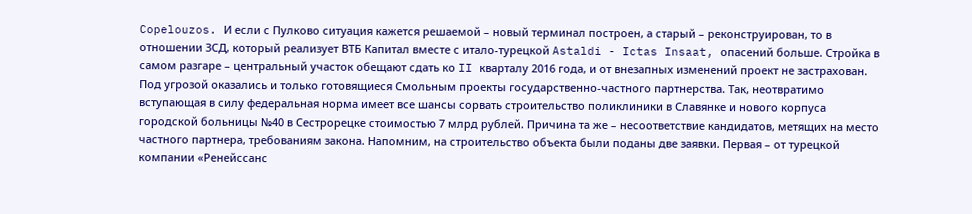Copelouzos. И если с Пулково ситуация кажется решаемой – новый терминал построен, а старый – реконструирован, то в отношении ЗСД, который реализует ВТБ Капитал вместе с итало-турецкой Astaldi - Ictas Insaat, опасений больше. Стройка в самом разгаре – центральный участок обещают сдать ко II кварталу 2016 года, и от внезапных изменений проект не застрахован.
Под угрозой оказались и только готовящиеся Смольным проекты государственно-частного партнерства. Так, неотвратимо вступающая в силу федеральная норма имеет все шансы сорвать строительство поликлиники в Славянке и нового корпуса городской больницы №40 в Сестрорецке стоимостью 7 млрд рублей. Причина та же – несоответствие кандидатов, метящих на место частного партнера, требованиям закона. Напомним, на строительство объекта были поданы две заявки. Первая – от турецкой компании «Ренейссанс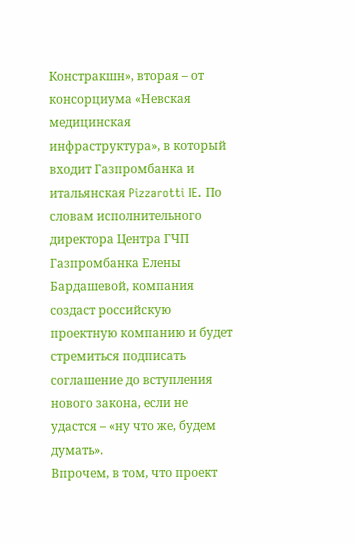Констракшн», вторая – от консорциума «Невская медицинская инфраструктура», в который входит Газпромбанка и итальянская Pizzarotti IE. По словам исполнительного директора Центра ГЧП Газпромбанка Елены Бардашевой, компания создаст российскую проектную компанию и будет стремиться подписать соглашение до вступления нового закона, если не удастся – «ну что же, будем думать».
Впрочем, в том, что проект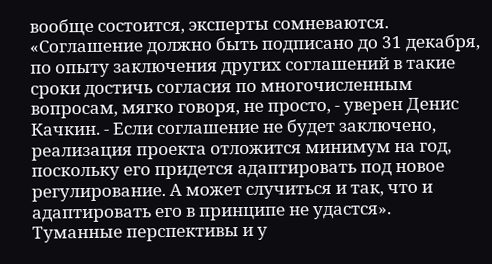вообще состоится, эксперты сомневаются. «Соглашение должно быть подписано до 31 декабря, по опыту заключения других соглашений в такие сроки достичь согласия по многочисленным вопросам, мягко говоря, не просто, - уверен Денис Качкин. - Если соглашение не будет заключено, реализация проекта отложится минимум на год, поскольку его придется адаптировать под новое регулирование. А может случиться и так, что и адаптировать его в принципе не удастся».
Туманные перспективы и у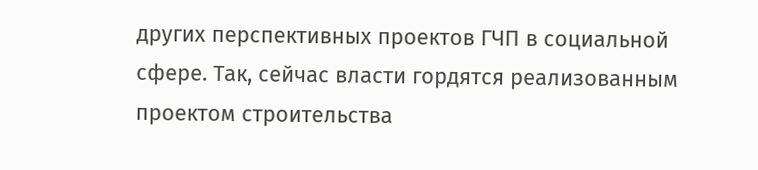других перспективных проектов ГЧП в социальной сфере. Так, сейчас власти гордятся реализованным проектом строительства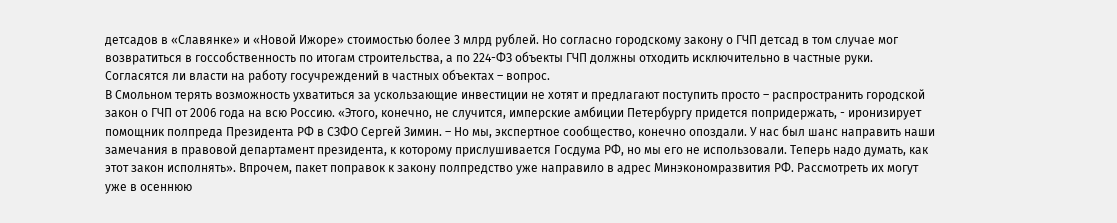детсадов в «Славянке» и «Новой Ижоре» стоимостью более 3 млрд рублей. Но согласно городскому закону о ГЧП детсад в том случае мог возвратиться в госсобственность по итогам строительства, а по 224-ФЗ объекты ГЧП должны отходить исключительно в частные руки. Согласятся ли власти на работу госучреждений в частных объектах – вопрос.
В Смольном терять возможность ухватиться за ускользающие инвестиции не хотят и предлагают поступить просто – распространить городской закон о ГЧП от 2006 года на всю Россию. «Этого, конечно, не случится, имперские амбиции Петербургу придется попридержать, - иронизирует помощник полпреда Президента РФ в СЗФО Сергей Зимин. – Но мы, экспертное сообщество, конечно опоздали. У нас был шанс направить наши замечания в правовой департамент президента, к которому прислушивается Госдума РФ, но мы его не использовали. Теперь надо думать, как этот закон исполнять». Впрочем, пакет поправок к закону полпредство уже направило в адрес Минэкономразвития РФ. Рассмотреть их могут уже в осеннюю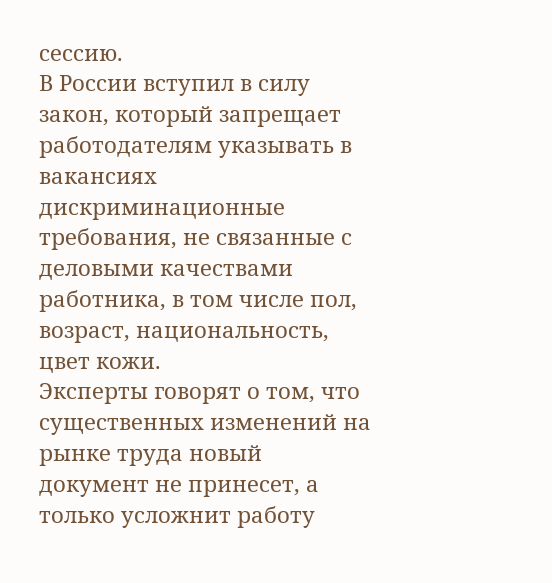сессию.
В России вступил в силу закон, который запрещает работодателям указывать в вакансиях дискриминационные требования, не связанные с деловыми качествами работника, в том числе пол, возраст, национальность, цвет кожи.
Эксперты говорят о том, что существенных изменений на рынке труда новый документ не принесет, а только усложнит работу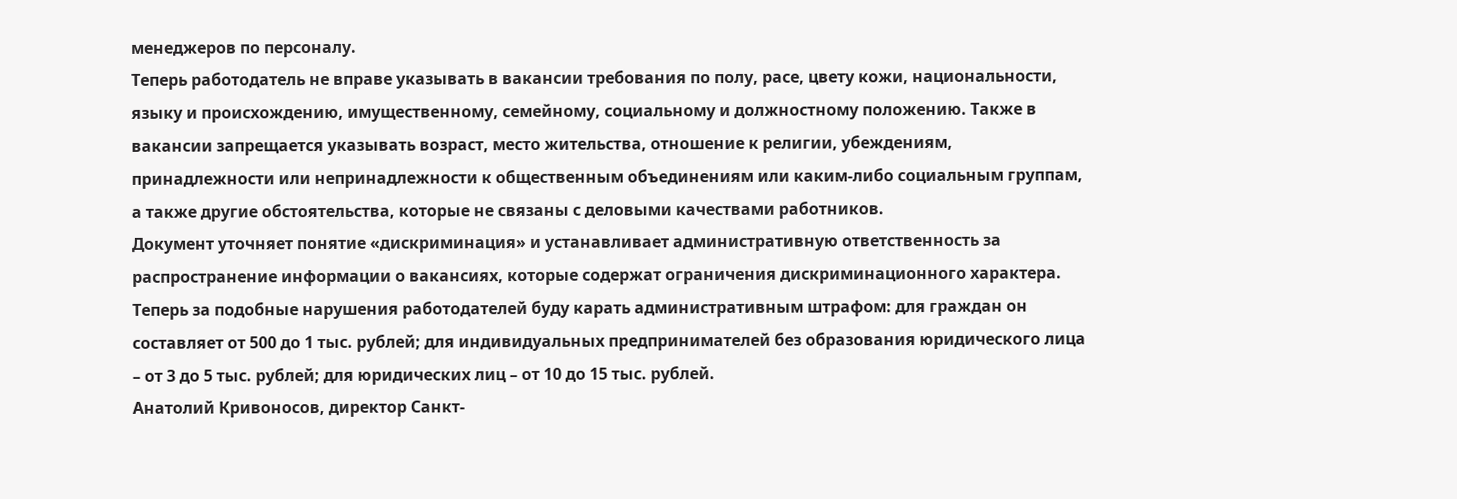менеджеров по персоналу.
Теперь работодатель не вправе указывать в вакансии требования по полу, расе, цвету кожи, национальности, языку и происхождению, имущественному, семейному, социальному и должностному положению. Также в вакансии запрещается указывать возраст, место жительства, отношение к религии, убеждениям, принадлежности или непринадлежности к общественным объединениям или каким-либо социальным группам, а также другие обстоятельства, которые не связаны с деловыми качествами работников.
Документ уточняет понятие «дискриминация» и устанавливает административную ответственность за распространение информации о вакансиях, которые содержат ограничения дискриминационного характера.
Теперь за подобные нарушения работодателей буду карать административным штрафом: для граждан он составляет от 500 до 1 тыс. рублей; для индивидуальных предпринимателей без образования юридического лица – от 3 до 5 тыс. рублей; для юридических лиц – от 10 до 15 тыс. рублей.
Анатолий Кривоносов, директор Санкт-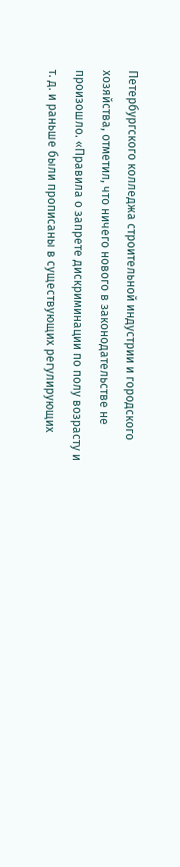Петербургского колледжа строительной индустрии и городского хозяйства, отметил, что ничего нового в законодательстве не произошло. «Правила о запрете дискриминации по полу возрасту и т. д. и раньше были прописаны в существующих регулирующих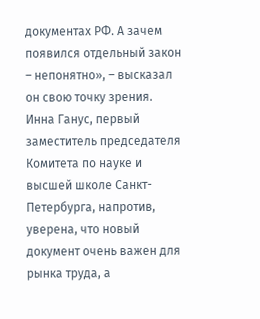документах РФ. А зачем появился отдельный закон – непонятно», – высказал он свою точку зрения.
Инна Ганус, первый заместитель председателя Комитета по науке и высшей школе Санкт-Петербурга, напротив, уверена, что новый документ очень важен для рынка труда, а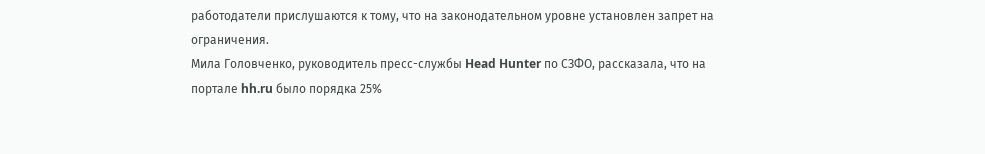работодатели прислушаются к тому, что на законодательном уровне установлен запрет на ограничения.
Мила Головченко, руководитель пресс-службы Head Hunter по СЗФО, рассказала, что на портале hh.ru было порядка 25%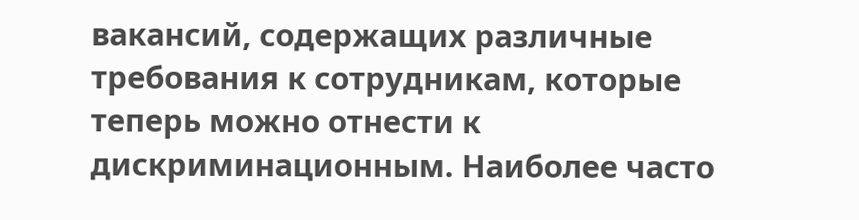вакансий, содержащих различные требования к сотрудникам, которые теперь можно отнести к дискриминационным. Наиболее часто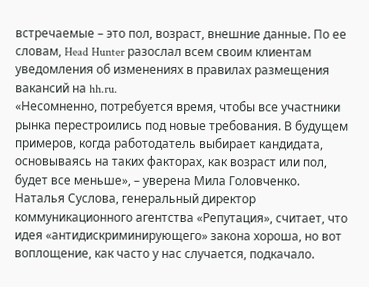встречаемые – это пол, возраст, внешние данные. По ее словам, Head Hunter разослал всем своим клиентам уведомления об изменениях в правилах размещения вакансий на hh.ru.
«Несомненно, потребуется время, чтобы все участники рынка перестроились под новые требования. В будущем примеров, когда работодатель выбирает кандидата, основываясь на таких факторах, как возраст или пол, будет все меньше», – уверена Мила Головченко.
Наталья Суслова, генеральный директор коммуникационного агентства «Репутация», считает, что идея «антидискриминирующего» закона хороша, но вот воплощение, как часто у нас случается, подкачало.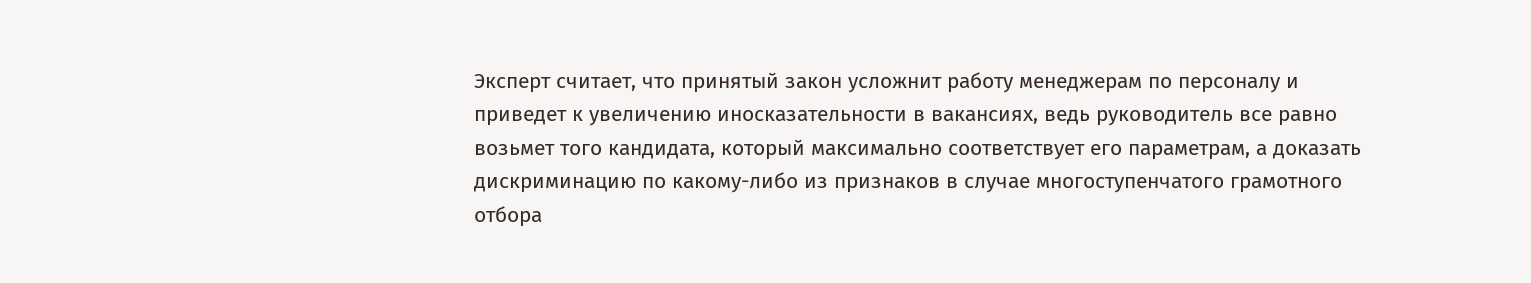Эксперт считает, что принятый закон усложнит работу менеджерам по персоналу и приведет к увеличению иносказательности в вакансиях, ведь руководитель все равно возьмет того кандидата, который максимально соответствует его параметрам, а доказать дискриминацию по какому-либо из признаков в случае многоступенчатого грамотного отбора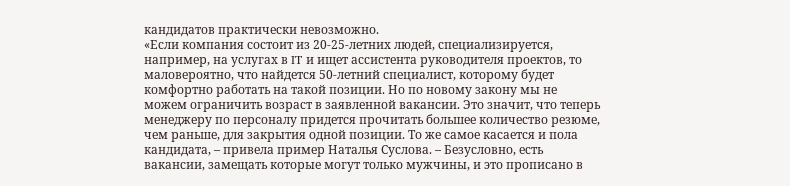кандидатов практически невозможно.
«Если компания состоит из 20-25-летних людей, специализируется, например, на услугах в IT и ищет ассистента руководителя проектов, то маловероятно, что найдется 50-летний специалист, которому будет комфортно работать на такой позиции. Но по новому закону мы не можем ограничить возраст в заявленной вакансии. Это значит, что теперь менеджеру по персоналу придется прочитать большее количество резюме, чем раньше, для закрытия одной позиции. То же самое касается и пола кандидата, – привела пример Наталья Суслова. – Безусловно, есть вакансии, замещать которые могут только мужчины, и это прописано в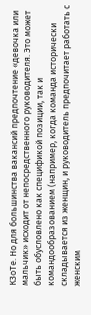КЗоТе. Но для большинства вакансий предпочтение «девочка или мальчик» исходит от непосредственного руководителя. Это может быть обусловлено как спецификой позиции, так и командообразованием (например, когда команда исторически складывается из женщин, и руководитель предпочитает работать с женским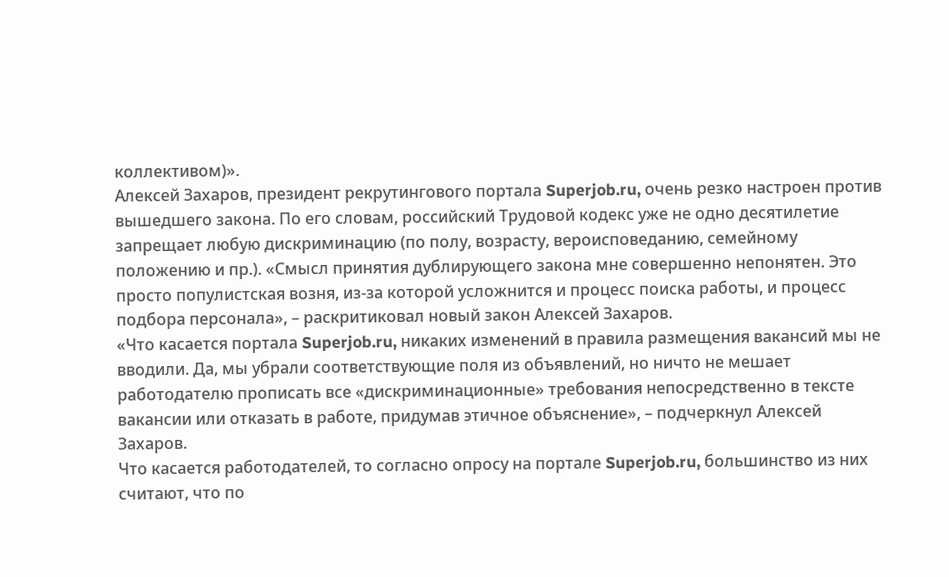коллективом)».
Алексей Захаров, президент рекрутингового портала Superjob.ru, очень резко настроен против вышедшего закона. По его словам, российский Трудовой кодекс уже не одно десятилетие запрещает любую дискриминацию (по полу, возрасту, вероисповеданию, семейному положению и пр.). «Смысл принятия дублирующего закона мне совершенно непонятен. Это просто популистская возня, из-за которой усложнится и процесс поиска работы, и процесс подбора персонала», – раскритиковал новый закон Алексей Захаров.
«Что касается портала Superjob.ru, никаких изменений в правила размещения вакансий мы не вводили. Да, мы убрали соответствующие поля из объявлений, но ничто не мешает работодателю прописать все «дискриминационные» требования непосредственно в тексте вакансии или отказать в работе, придумав этичное объяснение», – подчеркнул Алексей Захаров.
Что касается работодателей, то согласно опросу на портале Superjob.ru, большинство из них считают, что по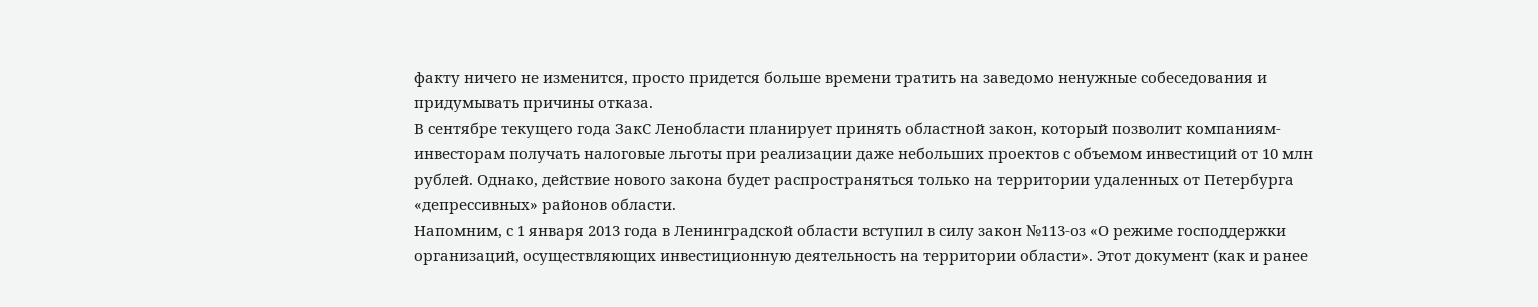факту ничего не изменится, просто придется больше времени тратить на заведомо ненужные собеседования и придумывать причины отказа.
В сентябре текущего года ЗакС Ленобласти планирует принять областной закон, который позволит компаниям-инвесторам получать налоговые льготы при реализации даже небольших проектов с объемом инвестиций от 10 млн рублей. Однако, действие нового закона будет распространяться только на территории удаленных от Петербурга «депрессивных» районов области.
Напомним, с 1 января 2013 года в Ленинградской области вступил в силу закон №113-оз «О режиме господдержки организаций, осуществляющих инвестиционную деятельность на территории области». Этот документ (как и ранее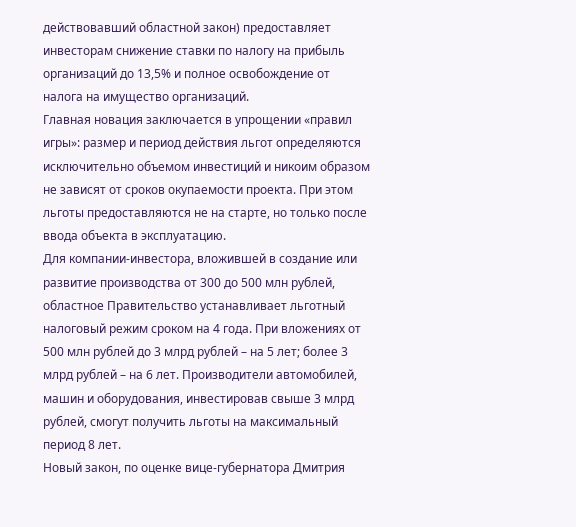действовавший областной закон) предоставляет инвесторам снижение ставки по налогу на прибыль организаций до 13,5% и полное освобождение от налога на имущество организаций.
Главная новация заключается в упрощении «правил игры»: размер и период действия льгот определяются исключительно объемом инвестиций и никоим образом не зависят от сроков окупаемости проекта. При этом льготы предоставляются не на старте, но только после ввода объекта в эксплуатацию.
Для компании-инвестора, вложившей в создание или развитие производства от 300 до 500 млн рублей, областное Правительство устанавливает льготный налоговый режим сроком на 4 года. При вложениях от 500 млн рублей до 3 млрд рублей – на 5 лет; более 3 млрд рублей – на 6 лет. Производители автомобилей, машин и оборудования, инвестировав свыше 3 млрд рублей, смогут получить льготы на максимальный период 8 лет.
Новый закон, по оценке вице-губернатора Дмитрия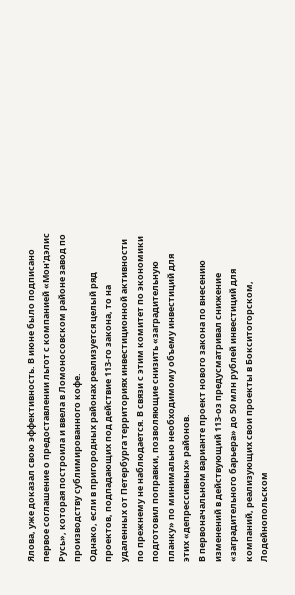Ялова, уже доказал свою эффективность. В июне было подписано первое соглашение о предоставлении льгот с компанией «Мон'дэлис Русь», которая построила и ввела в Ломоносовском районе завод по производству сублимированного кофе.
Однако, если в пригородных районах реализуется целый ряд проектов, подпадающих под действие 113-го закона, то на удаленных от Петербурга территориях инвестиционной активности по прежнему не наблюдается. В связи с этим комитет по экономики подготовил поправки, позволяющие снизить «заградительную планку» по минимально необходимому объему инвестиций для этих «депрессивных» районов.
В первоначальном варианте проект нового закона по внесению изменений в действующий 113-оз предусматривал снижение «заградительного барьера» до 50 млн рублей инвестиций для компаний, реализующих свои проекты в Бокситогорском, Лодейнопольском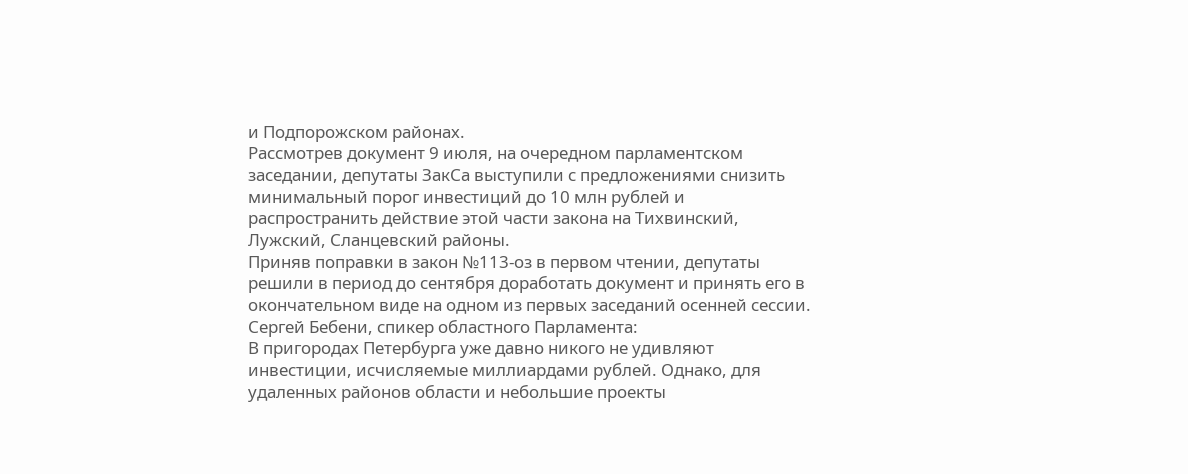и Подпорожском районах.
Рассмотрев документ 9 июля, на очередном парламентском заседании, депутаты ЗакСа выступили с предложениями снизить минимальный порог инвестиций до 10 млн рублей и распространить действие этой части закона на Тихвинский, Лужский, Сланцевский районы.
Приняв поправки в закон №113-оз в первом чтении, депутаты решили в период до сентября доработать документ и принять его в окончательном виде на одном из первых заседаний осенней сессии.
Сергей Бебени, спикер областного Парламента:
В пригородах Петербурга уже давно никого не удивляют инвестиции, исчисляемые миллиардами рублей. Однако, для удаленных районов области и небольшие проекты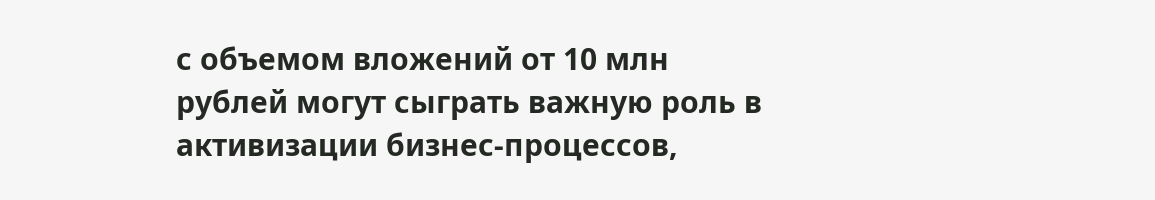с объемом вложений от 10 млн рублей могут сыграть важную роль в активизации бизнес-процессов,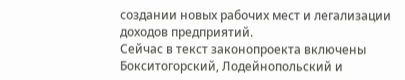создании новых рабочих мест и легализации доходов предприятий.
Сейчас в текст законопроекта включены Бокситогорский, Лодейнопольский и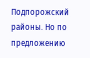Подпорожский районы. Но по предложению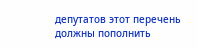депутатов этот перечень должны пополнить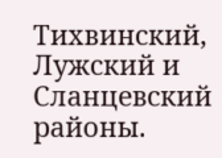Тихвинский, Лужский и Сланцевский районы.